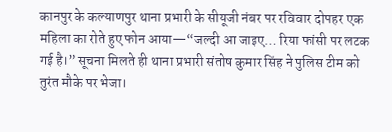कानपुर के कल्याणपुर थाना प्रभारी के सीयूजी नंबर पर रविवार दोपहर एक महिला का रोते हुए फोन आया—“जल्दी आ जाइए… रिया फांसी पर लटक गई है।” सूचना मिलते ही थाना प्रभारी संतोष कुमार सिंह ने पुलिस टीम को तुरंत मौके पर भेजा।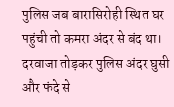पुलिस जब बारासिरोही स्थित घर पहुंची तो कमरा अंदर से बंद था। दरवाजा तोड़कर पुलिस अंदर घुसी और फंदे से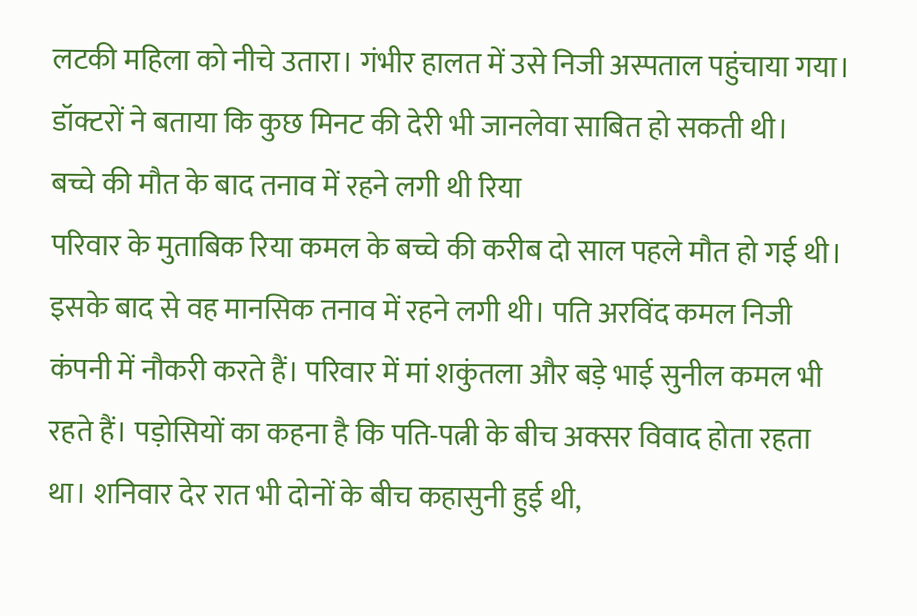लटकी महिला को नीचे उतारा। गंभीर हालत में उसे निजी अस्पताल पहुंचाया गया। डॉक्टरों ने बताया कि कुछ मिनट की देरी भी जानलेवा साबित हो सकती थी।
बच्चे की मौत के बाद तनाव में रहने लगी थी रिया
परिवार के मुताबिक रिया कमल के बच्चे की करीब दो साल पहले मौत हो गई थी। इसके बाद से वह मानसिक तनाव में रहने लगी थी। पति अरविंद कमल निजी कंपनी में नौकरी करते हैं। परिवार में मां शकुंतला और बड़े भाई सुनील कमल भी रहते हैं। पड़ोसियों का कहना है कि पति-पत्नी के बीच अक्सर विवाद होता रहता था। शनिवार देर रात भी दोनों के बीच कहासुनी हुई थी,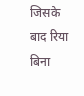जिसके बाद रिया बिना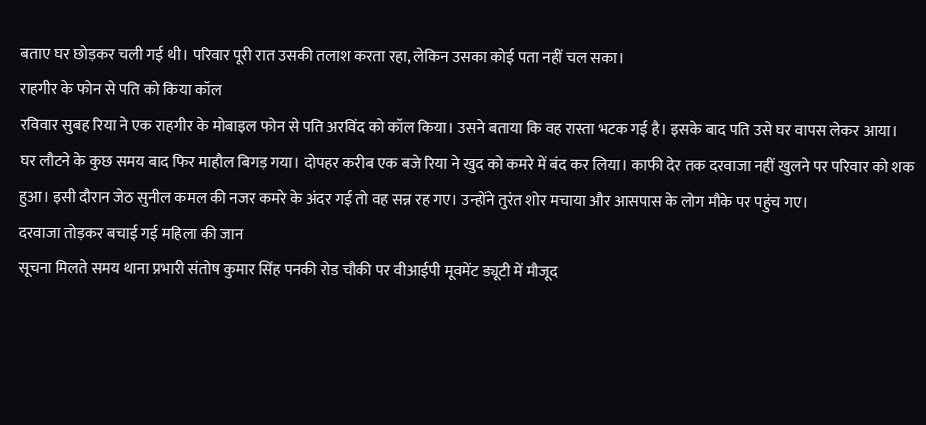बताए घर छोड़कर चली गई थी। परिवार पूरी रात उसकी तलाश करता रहा, लेकिन उसका कोई पता नहीं चल सका।
राहगीर के फोन से पति को किया कॉल
रविवार सुबह रिया ने एक राहगीर के मोबाइल फोन से पति अरविंद को कॉल किया। उसने बताया कि वह रास्ता भटक गई है। इसके बाद पति उसे घर वापस लेकर आया। घर लौटने के कुछ समय बाद फिर माहौल बिगड़ गया। दोपहर करीब एक बजे रिया ने खुद को कमरे में बंद कर लिया। काफी देर तक दरवाजा नहीं खुलने पर परिवार को शक हुआ। इसी दौरान जेठ सुनील कमल की नजर कमरे के अंदर गई तो वह सन्न रह गए। उन्होंने तुरंत शोर मचाया और आसपास के लोग मौके पर पहुंच गए।
दरवाजा तोड़कर बचाई गई महिला की जान
सूचना मिलते समय थाना प्रभारी संतोष कुमार सिंह पनकी रोड चौकी पर वीआईपी मूवमेंट ड्यूटी में मौजूद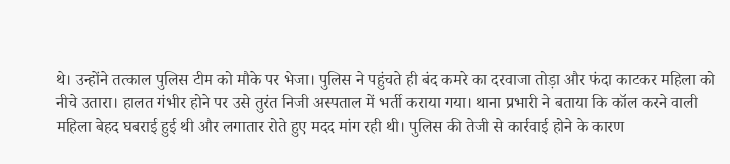थे। उन्होंने तत्काल पुलिस टीम को मौके पर भेजा। पुलिस ने पहुंचते ही बंद कमरे का दरवाजा तोड़ा और फंदा काटकर महिला को नीचे उतारा। हालत गंभीर होने पर उसे तुरंत निजी अस्पताल में भर्ती कराया गया। थाना प्रभारी ने बताया कि कॉल करने वाली महिला बेहद घबराई हुई थी और लगातार रोते हुए मदद मांग रही थी। पुलिस की तेजी से कार्रवाई होने के कारण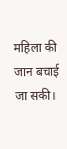महिला की जान बचाई जा सकी।